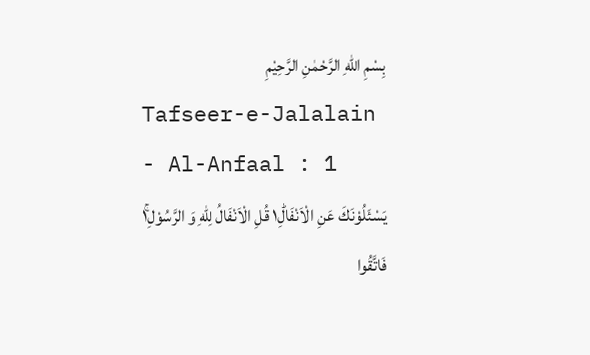بِسْمِ اللّٰهِ الرَّحْمٰنِ الرَّحِيْمِ
Tafseer-e-Jalalain - Al-Anfaal : 1
یَسْئَلُوْنَكَ عَنِ الْاَنْفَالِ١ؕ قُلِ الْاَنْفَالُ لِلّٰهِ وَ الرَّسُوْلِ١ۚ فَاتَّقُوا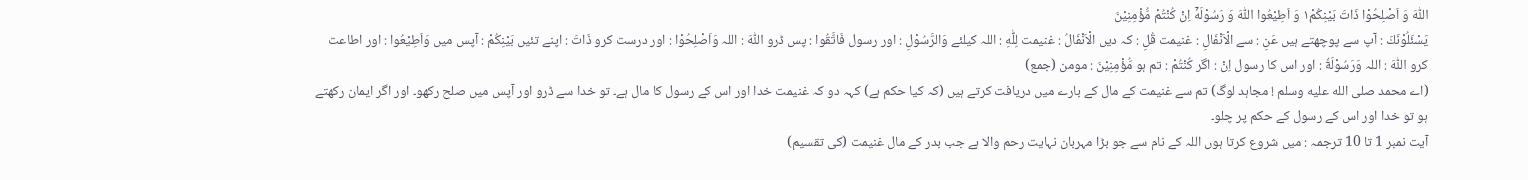اللّٰهَ وَ اَصْلِحُوْا ذَاتَ بَیْنِكُمْ١۪ وَ اَطِیْعُوا اللّٰهَ وَ رَسُوْلَهٗۤ اِنْ كُنْتُمْ مُّؤْمِنِیْنَ
يَسْئَلُوْنَكَ : آپ سے پوچھتے ہیں عَنِ : سے الْاَنْفَالِ : غنیمت قُلِ : کہ دیں الْاَنْفَالُ : غنیمت لِلّٰهِ : اللہ کیلئے وَالرَّسُوْلِ : اور رسول فَاتَّقُوا : پس ڈرو اللّٰهَ : اللہ وَاَصْلِحُوْا : اور درست کرو ذَاتَ : اپنے تئیں بَيْنِكُمْ : آپس میں وَاَطِيْعُوا : اور اطاعت کرو اللّٰهَ : اللہ وَرَسُوْلَهٗٓ : اور اس کا رسول اِنْ : اگر كُنْتُمْ : تم ہو مُّؤْمِنِيْنَ : مومن (جمع)
(اے محمد صلى الله عليه وسلم ! مجاہد لوگ) تم سے غنیمت کے مال کے بارے میں دریافت کرتے ہیں (کہ کیا حکم ہے) کہہ دو کہ غنیمت خدا اور اس کے رسول کا مال ہے۔ تو خدا سے ڈرو اور آپس میں صلح رکھو۔ اور اگر ایمان رکھتے ہو تو خدا اور اس کے رسول کے حکم پر چلو۔
آیت نمبر 1 تا 10 ترجمہ : میں شروع کرتا ہوں اللہ کے نام سے جو بڑا مہربان نہایت رحم والا ہے جب بدر کے مال غنیمت (کی تقسیم)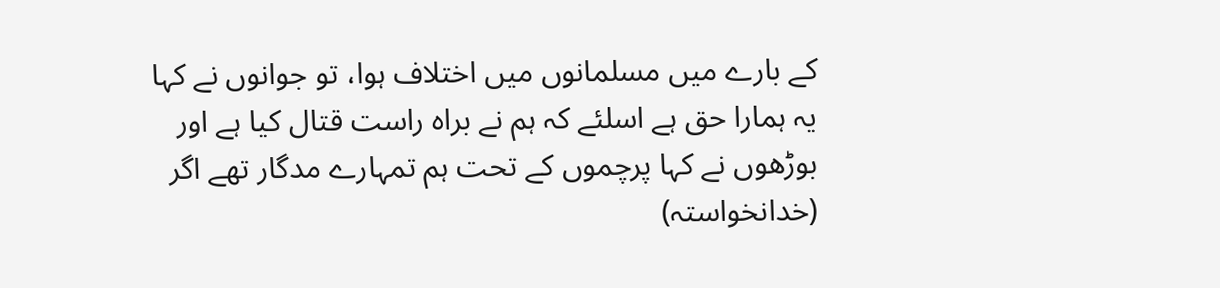کے بارے میں مسلمانوں میں اختلاف ہوا، تو جوانوں نے کہا یہ ہمارا حق ہے اسلئے کہ ہم نے براہ راست قتال کیا ہے اور بوڑھوں نے کہا پرچموں کے تحت ہم تمہارے مدگار تھے اگر (خدانخواستہ)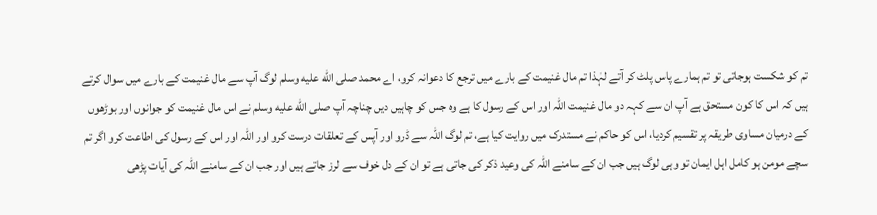تم کو شکست ہوجاتی تو تم ہمارے پاس پلٹ کر آتے لہٰذا تم مال غنیمت کے بارے میں ترجع کا دعوانہ کرو، اے محمد صلى الله عليه وسلم لوگ آپ سے مال غنیمت کے بارے میں سوال کرتے ہیں کہ اس کا کون مستحق ہے آپ ان سے کہہ دو مال غنیمت اللہ اور اس کے رسول کا ہے وہ جس کو چاہیں دیں چناچہ آپ صلى الله عليه وسلم نے اس مال غنیمت کو جوانوں اور بوڑھوں کے درمیان مساوی طریقہ پر تقسیم کردیا، اس کو حاکم نے مستدرک میں روایت کیا ہے، تم لوگ اللہ سے ڈرو اور آپس کے تعلقات درست کرو اور اللہ اور اس کے رسول کی اطاعت کرو اگر تم سچے مومن ہو کامل اہل ایمان تو وہی لوگ ہیں جب ان کے سامنے اللہ کی وعید ذکر کی جاتی ہے تو ان کے دل خوف سے لرز جاتے ہیں اور جب ان کے سامنے اللہ کی آیات پڑھی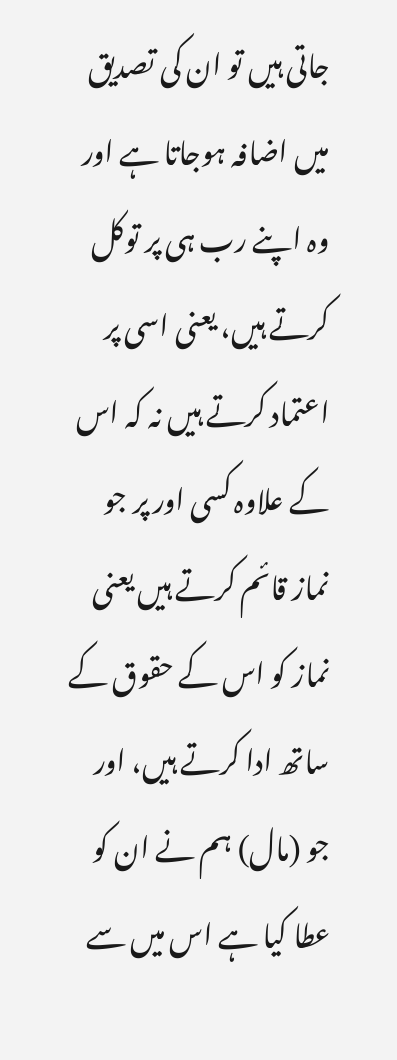جاتی ہیں تو ان کی تصدیق میں اضافہ ہوجاتا ہے اور وہ اپنے رب ہی پر توکل کرتے ہیں، یعنی اسی پر اعتماد کرتے ہیں نہ کہ اس کے علاوہ کسی اور پر جو نماز قائم کرتے ہیں یعنی نماز کو اس کے حقوق کے ساتھ ادا کرتے ہیں، اور جو (مال) ہم نے ان کو عطا کیا ہے اس میں سے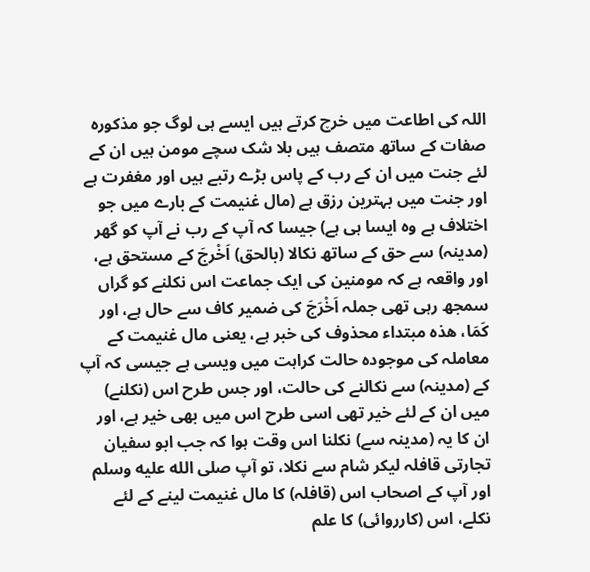اللہ کی اطاعت میں خرچ کرتے ہیں ایسے ہی لوگ جو مذکورہ صفات کے ساتھ متصف ہیں بلا شک سچے مومن ہیں ان کے لئے جنت میں ان کے رب کے پاس بڑے رتبے ہیں اور مغفرت ہے اور جنت میں بہترین رزق ہے (مال غنیمت کے بارے میں جو اختلاف ہے وہ ایسا ہی ہے) جیسا کہ آپ کے رب نے آپ کو گھر (مدینہ) سے حق کے ساتھ نکالا (بالحق) اَخْرجَ کے مستحق ہے، اور واقعہ ہے کہ مومنین کی ایک جماعت اس نکلنے کو گراں سمجھ رہی تھی جملہ اَخْرَجَ کی ضمیر کاف سے حال ہے، اور کَمَا، ھذہ مبتداء محذوف کی خبر ہے، یعنی مال غنیمت کے معاملہ کی موجودہ حالت کراہت میں ویسی ہے جیسی کہ آپ کے (مدینہ) سے نکالنے کی حالت، اور جس طرح اس (نکلنے) میں ان کے لئے خیر تھی اسی طرح اس میں بھی خیر ہے، اور ان کا یہ (مدینہ سے) نکلنا اس وقت ہوا کہ جب ابو سفیان تجارتی قافلہ لیکر شام سے نکلا، تو آپ صلى الله عليه وسلم اور آپ کے اصحاب اس (قافلہ) کا مال غنیمت لینے کے لئے نکلے، اس (کارروائی) کا علم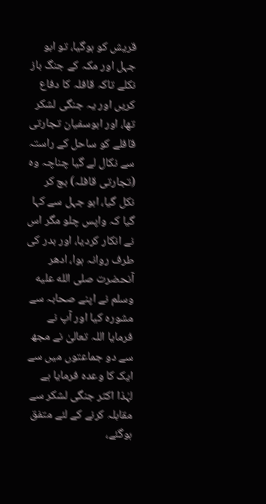قریش کو ہوگیا، تو ابو جہل اور مکہ کے جنگ باز نکلے تاکہ قافلہ کا دفاع کریں اور یہ جنگی لشکر تھا، اور ابوسفیان تجارتی قافلے کو ساحل کے راستہ سے نکال لے گیا چناچہ وہ (تجارتی قافلہ) بچ کر نکل گیا، ابو جہل سے کہا گیا کہ واپس چلو مگر اس نے انکار کردیا، اور بدر کی طرف روانہ ہوا، ادھر آنحضرت صلى الله عليه وسلم نے اپنے صحابہ سے مشورہ کیا اور آپ نے فرمایا اللہ تعالیٰ نے مجھ سے دو جماعتوں میں سے ایک کا وعدہ فرمایا ہے لہٰذا اکثر جنگی لشکر سے مقابلہ کرنے کے لئے متفق ہوگئے،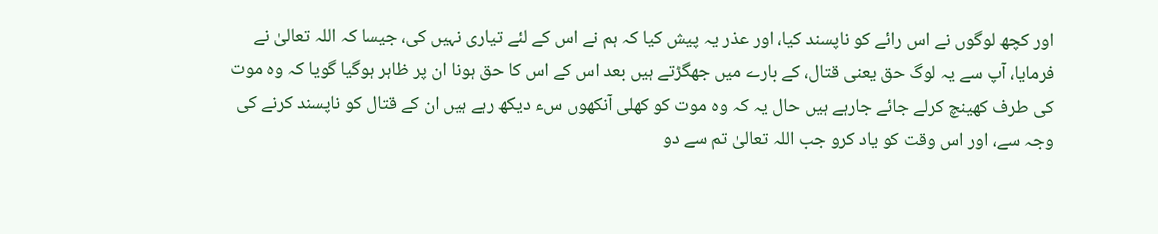اور کچھ لوگوں نے اس رائے کو ناپسند کیا، اور عذر یہ پیش کیا کہ ہم نے اس کے لئے تیاری نہیں کی، جیسا کہ اللہ تعالیٰ نے فرمایا، آپ سے یہ لوگ حق یعنی قتال، کے بارے میں جھگڑتے ہیں بعد اس کے اس کا حق ہونا ان پر ظاہر ہوگیا گویا کہ وہ موت کی طرف کھینچ کرلے جائے جارہے ہیں حال یہ کہ وہ موت کو کھلی آنکھوں سء دیکھ رہے ہیں ان کے قتال کو ناپسند کرنے کی وجہ سے، اور اس وقت کو یاد کرو جب اللہ تعالیٰ تم سے دو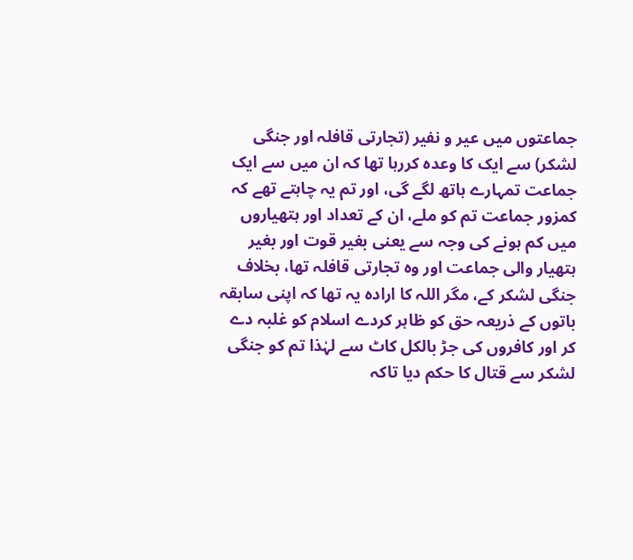جماعتوں میں عیر و نفیر (تجارتی قافلہ اور جنگی لشکر) سے ایک کا وعدہ کررہا تھا کہ ان میں سے ایک جماعت تمہارے ہاتھ لگے گی، اور تم یہ چاہتے تھے کہ کمزور جماعت تم کو ملے، ان کے تعداد اور ہتھیاروں میں کم ہونے کی وجہ سے یعنی بغیر قوت اور بغیر ہتھیار والی جماعت اور وہ تجارتی قافلہ تھا، بخلاف جنگی لشکر کے، مگر اللہ کا ارادہ یہ تھا کہ اپنی سابقہ باتوں کے ذریعہ حق کو ظاہر کردے اسلام کو غلبہ دے کر اور کافروں کی جڑ بالکل کاٹ سے لہٰذا تم کو جنگی لشکر سے قتال کا حکم دیا تاکہ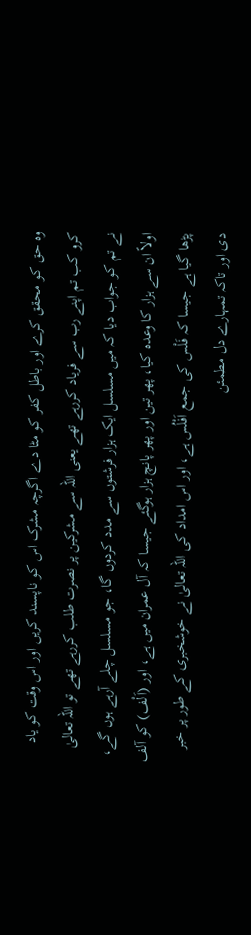وہ حق کو محقق کرے اور باطل کفر کو مٹا دے اگرچہ مشرک اس کو ناپسند کریں اور اس وقت کو یاد کرو کب تم اپنے رب سے فریاد کررہے تھے یعنی اللہ سے مشرکین پر نصرت طلب کررہے تھے تو اللہ تعالیٰ نے تم کو جواب دیا کہ میں مسلسل ایک ہزار فرشتوں سے مدد کردوں گا، جو مسلسل چلے آرہے ہوں گے، اولاً ان سے ہزار کا وعدہ کیا، پھر تین اور پھر پانچ ہزار ہوگئے جیسا کہ آل عمران میں ہے، اور (اَلْف) کو آلف پڑھا گیا ہے جیسا کہ فَلْس کی جمع اَفْلُس ہے، اور اس امداد کی اللہ تعالیٰ نے خوشخبری کے طور پر خبر دی اور تاکہ تمہارے دل مطمئن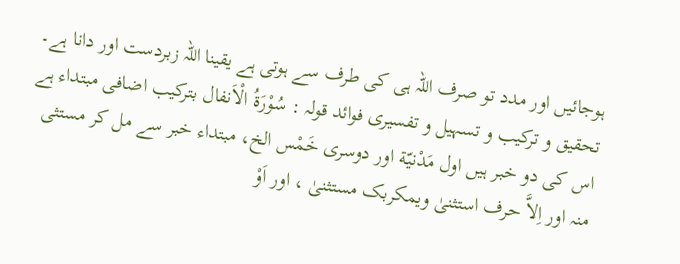ہوجائیں اور مدد تو صرف اللہ ہی کی طرف سے ہوتی ہے یقینا اللہ زبردست اور دانا ہے۔ تحقیق و ترکیب و تسہیل و تفسیری فوائد قولہ : سُوْرَةُ الْاَنفال بترکیب اضافی مبتداء ہے اس کی دو خبر ہیں اول مَدْنیّة اور دوسری خَمْس الخ، مبتداء خبر سے مل کر مستثی منہ اور اِلاَّ حرف استثنیٰ ویمکربک مستثنیٰ ، اور اَوْ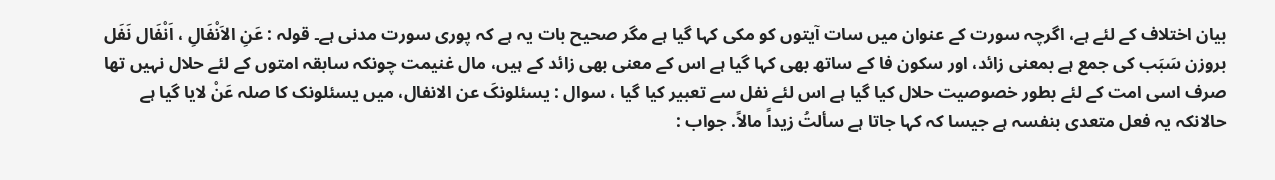بیان اختلاف کے لئے ہے، اگرچہ سورت کے عنوان میں سات آیتوں کو مکی کہا گیا ہے مگر صحیح بات یہ ہے کہ پوری سورت مدنی ہے۔ قولہ : عَنِ الاَنْفَالِ ، اَنْفَال نَفَل بروزن سَبَب کی جمع ہے بمعنی زائد، اور سکون فا کے ساتھ بھی کہا گیا ہے اس کے معنی بھی زائد کے ہیں، مال غنیمت چونکہ سابقہ امتوں کے لئے حلال نہیں تھا صرف اسی امت کے لئے بطور خصوصیت حلال کیا گیا ہے اس لئے نفل سے تعبیر کیا گیا ، سوال : یسئلونکَ عن الانفال، میں یسئلونک کا صلہ عَنْ لایا گیا ہے حالانکہ یہ فعل متعدی بنفسہ ہے جیسا کہ کہا جاتا ہے سألتُ زیداً مالاً. جواب :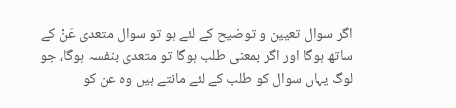اگر سوال تعیین و توضیح کے لئے ہو تو سوال متعدی عَنْ کے ساتھ ہوگا اور اگر بمعنی طلب ہوگا تو متعدی بنفسہ ہوگا، جو لوگ یہاں سوال کو طلب کے لئے مانتے ہیں وہ عن کو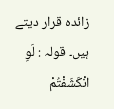زائدہ قرار دیتے ہیں۔ قولہ : لَوِ انْکَشَفْتُمْ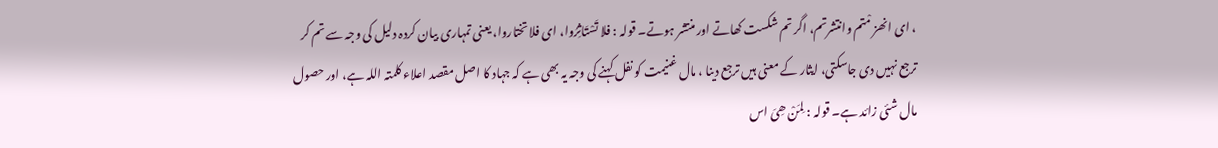، ای انھز مْتم وانتشرتم، اگر تم شکست کھاتے اور منتشر ہوتے۔ قولہ : فلا تَسْتَاثِرُوا، ای فلا تختاروا، یعنی تمہاری بیان کردہ دلیل کی وجہ سے تم کر ترجع نہیں دی جاسکتی، ایثار کے معنی ہیں ترجع دینا ، مال غنیمت کو نفل کہنے کی وجہ یہ بھی ہے کہ جہاد کا اصل مقصد اعلاء کلمتہ اللہ ہے، اور حصول مال شئی زائد ہے۔ قولہ : لِمَنْ ھِیَ اس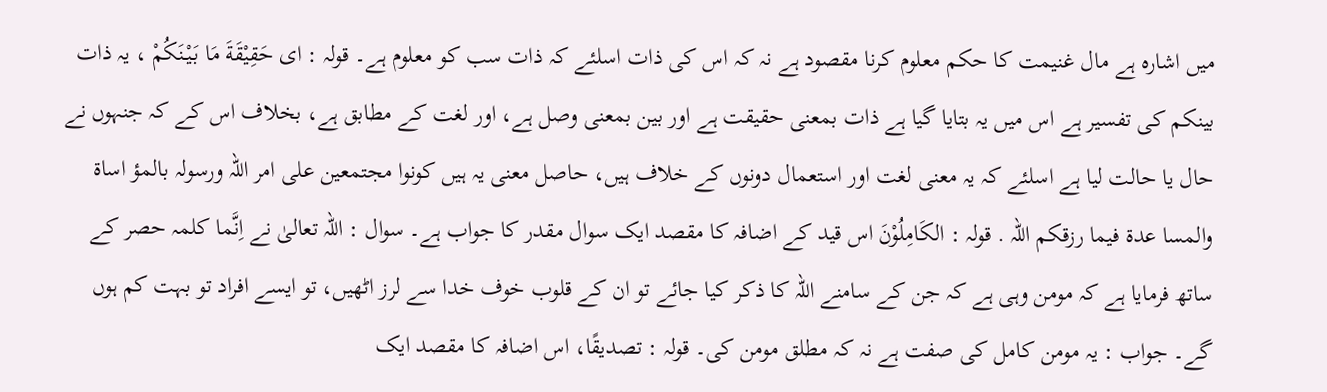میں اشارہ ہے مال غنیمت کا حکم معلوم کرنا مقصود ہے نہ کہ اس کی ذات اسلئے کہ ذات سب کو معلوم ہے۔ قولہ : ای حَقِیْقَةَ مَا بَیْنَکُمْ ، یہ ذات بینکم کی تفسیر ہے اس میں یہ بتایا گیا ہے ذات بمعنی حقیقت ہے اور بین بمعنی وصل ہے، اور لغت کے مطابق ہے، بخلاف اس کے کہ جنہوں نے حال یا حالت لیا ہے اسلئے کہ یہ معنی لغت اور استعمال دونوں کے خلاف ہیں، حاصل معنی یہ ہیں کونوا مجتمعین علی امر اللہ ورسولہ بالمؤ اساة والمسا عدة فیما رزقکم اللہ . قولہ : الکَامِلُوْنَ اس قید کے اضافہ کا مقصد ایک سوال مقدر کا جواب ہے۔ سوال : اللہ تعالیٰ نے اِنَّما کلمہ حصر کے ساتھ فرمایا ہے کہ مومن وہی ہے کہ جن کے سامنے اللہ کا ذکر کیا جائے تو ان کے قلوب خوف خدا سے لرز اٹھیں، تو ایسے افراد تو بہت کم ہوں گے۔ جواب : یہ مومن کامل کی صفت ہے نہ کہ مطلق مومن کی۔ قولہ : تصدیقًا، اس اضافہ کا مقصد ایک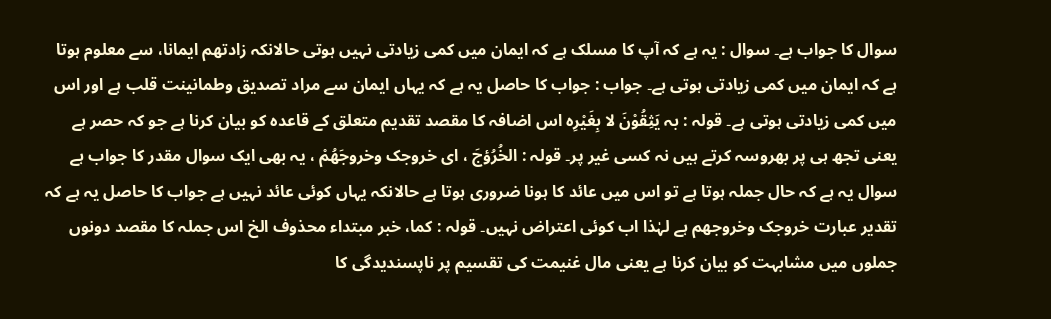سوال کا جواب ہے۔ سوال : یہ ہے کہ آپ کا مسلک ہے کہ ایمان میں کمی زیادتی نہیں ہوتی حالانکہ زادتھم ایمانا، سے معلوم ہوتا ہے کہ ایمان میں کمی زیادتی ہوتی ہے۔ جواب : جواب کا حاصل یہ ہے کہ یہاں ایمان سے مراد تصدیق وطمانینت قلب ہے اور اس میں کمی زیادتی ہوتی ہے۔ قولہ : بہ یَثِقُوْنَ لا بِغَیْرِہ اس اضافہ کا مقصد تقدیم متعلق کے قاعدہ کو بیان کرنا ہے جو کہ حصر ہے یعنی تجھ ہی پر بھروسہ کرتے ہیں نہ کسی غیر پر۔ قولہ : الخُرُؤجَ ، ای خروجک وخروجَھُمْ ، یہ بھی ایک سوال مقدر کا جواب ہے سوال یہ ہے کہ حال جملہ ہوتا ہے تو اس میں عائد کا ہونا ضروری ہوتا ہے حالانکہ یہاں کوئی عائد نہیں ہے جواب کا حاصل یہ ہے کہ تقدیر عبارت خروجک وخروجھم ہے لہٰذا اب کوئی اعتراض نہیں۔ قولہ : کما، خبر مبتداء محذوف الخ اس جملہ کا مقصد دونوں جملوں میں مشابہت کو بیان کرنا ہے یعنی مال غنیمت کی تقسیم پر ناپسندیدگی کا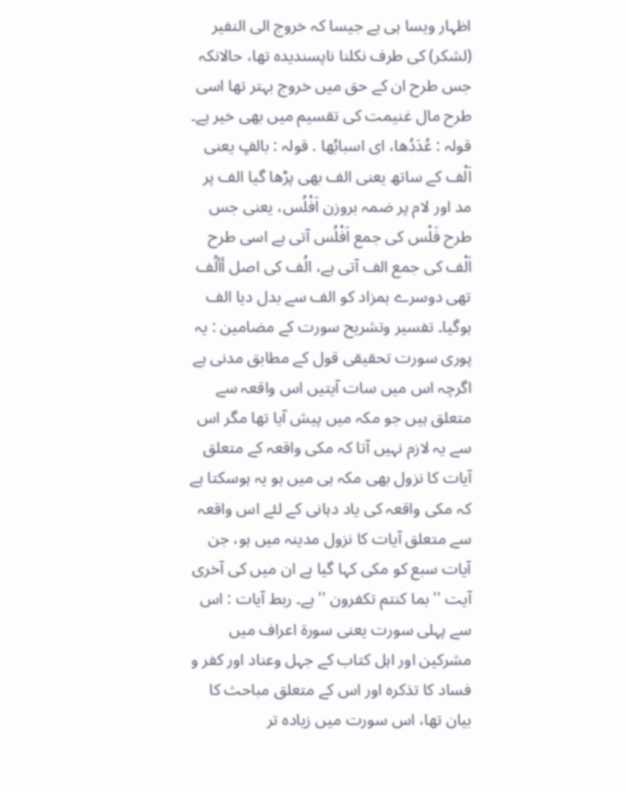اظہار ویسا ہی ہے جیسا کہ خروج الی النفیر (لشکر) کی طرف نکلنا ناپسندیدہ تھا، حالانکہ جس طرح ان کے حق میں خروج بہتر تھا اسی طرح مال غنیمت کی تقسیم میں بھی خیر ہے۔ قولہ : عُدَدُھا، ای اسبابُھا . قولہ : بالفٍ یعنی اَلْف کے ساتھ یعنی الف بھی پڑھا گیا الف پر مد اور لام پر ضمہ بروزن اَفْلُس، یعنی جس طرح فَلْس کی جمع اَفْلُس آتی ہے اسی طرح اَلْف کی جمع الف آتی ہے، الُف کی اصل أألُف تھی دوسرے ہمزاد کو الف سے بدل دیا الف ہوگیا۔ تفسیر وتشریح سورت کے مضامین : یہ پوری سورت تحقیقی قول کے مطابق مدنی ہے اگرچہ اس میں سات آیتیں اس واقعہ سے متعلق ہیں جو مکہ میں پیش آیا تھا مگر اس سے یہ لازم نہیں آتا کہ مکی واقعہ کے متعلق آیات کا نزول بھی مکہ ہی میں ہو یہ ہوسکتا ہے کہ مکی واقعہ کی یاد دہانی کے لئے اس واقعہ سے متعلق آیات کا نزول مدینہ میں ہو، جن آیات سبع کو مکی کہا گیا ہے ان میں کی آخری آیت '' بما کنتم تکفرون '' ہے۔ ربط آیات : اس سے پہلی سورت یعنی سورة اعراف میں مشرکین اور اہل کتاب کے جہل وعناد اور کفر و فساد کا تذکرہ اور اس کے متعلق مباحث کا بیان تھا، اس سورت میں زیادہ تر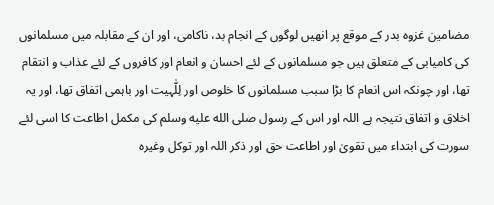مضامین غزوہ بدر کے موقع پر انھیں لوگوں کے انجام بد، ناکامی، اور ان کے مقابلہ میں مسلمانوں کی کامیابی کے متعلق ہیں جو مسلمانوں کے لئے احسان و انعام اور کافروں کے لئے عذاب و انتقام تھا، اور چونکہ اس انعام کا بڑا سبب مسلمانوں کا خلوص اور لِلّٰہیت اور باہمی اتفاق تھا، اور یہ اخلاق و اتفاق نتیجہ ہے اللہ اور اس کے رسول صلى الله عليه وسلم کی مکمل اطاعت کا اسی لئے سورت کی ابتداء میں تقویٰ اور اطاعت حق اور ذکر اللہ اور توکل وغیرہ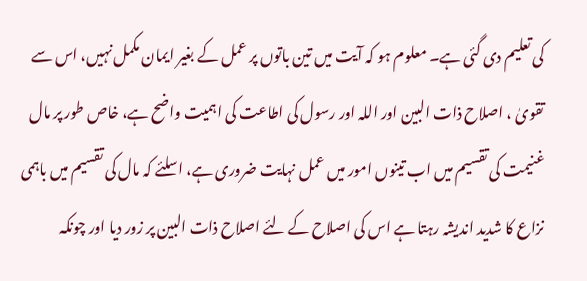کی تعلیم دی گئی ہے۔ معلوم ہو کہ آیت میں تین باتوں پر عمل کے بغیر ایمان مکمل نہیں، اس سے تقویٰ ، اصلاح ذات البین اور اللہ اور رسول کی اطاعت کی اہمیت واضح ہے، خاص طور پر مال غنیمت کی تقسیم میں اب تینوں امور میں عمل نہایت ضروری ہے، اسلئے کہ مال کی تقسیم میں باہمی نزاع کا شدید اندیشہ رہتا ہے اس کی اصلاح کے لئے اصلاح ذات البین پر زور دیا اور چونکہ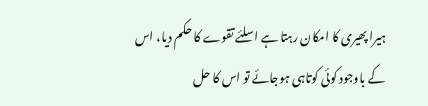ہیرا پھیری کا امکان رہتا ہے اسلئے تقوے کا حکم دیا، اس کے باوجود کوئی کوتاہی ہوجائے تو اس کا حل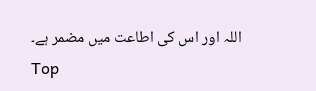اللہ اور اس کی اطاعت میں مضمر ہے۔
Top